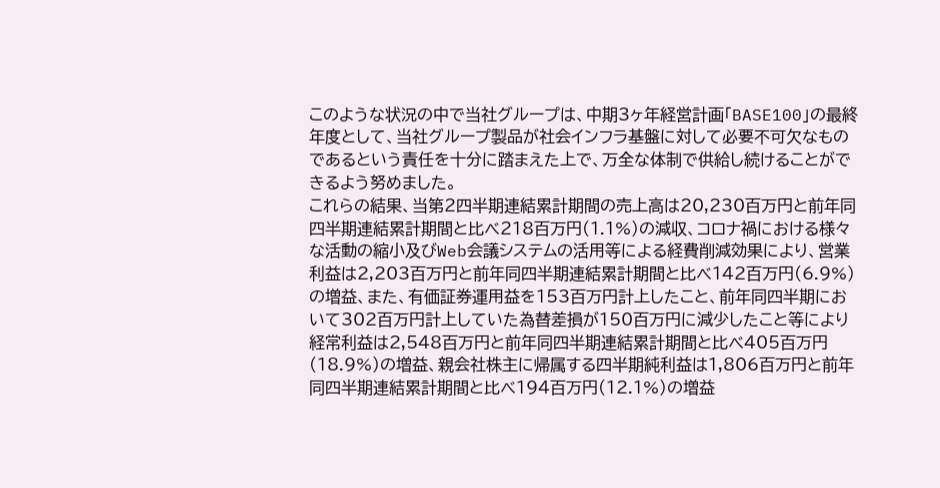このような状況の中で当社グループは、中期3ヶ年経営計画「BASE100」の最終年度として、当社グループ製品が社会インフラ基盤に対して必要不可欠なものであるという責任を十分に踏まえた上で、万全な体制で供給し続けることができるよう努めました。
これらの結果、当第2四半期連結累計期間の売上高は20,230百万円と前年同四半期連結累計期間と比べ218百万円(1.1%)の減収、コロナ禍における様々な活動の縮小及びWeb会議システムの活用等による経費削減効果により、営業利益は2,203百万円と前年同四半期連結累計期間と比べ142百万円(6.9%)の増益、また、有価証券運用益を153百万円計上したこと、前年同四半期において302百万円計上していた為替差損が150百万円に減少したこと等により経常利益は2,548百万円と前年同四半期連結累計期間と比べ405百万円(18.9%)の増益、親会社株主に帰属する四半期純利益は1,806百万円と前年同四半期連結累計期間と比べ194百万円(12.1%)の増益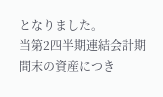となりました。
当第2四半期連結会計期間末の資産につき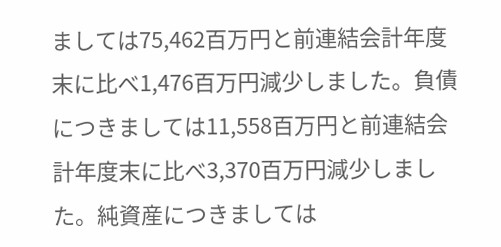ましては75,462百万円と前連結会計年度末に比べ1,476百万円減少しました。負債につきましては11,558百万円と前連結会計年度末に比べ3,370百万円減少しました。純資産につきましては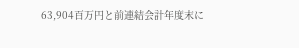63,904百万円と前連結会計年度末に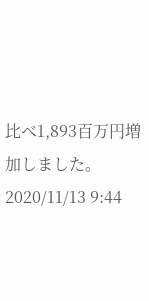比べ1,893百万円増加しました。
2020/11/13 9:44